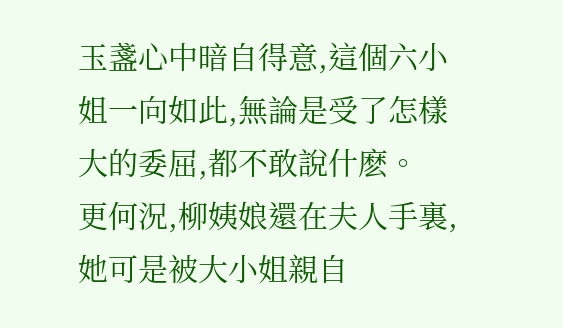玉盞心中暗自得意,這個六小姐一向如此,無論是受了怎樣大的委屈,都不敢說什麽。
更何況,柳姨娘還在夫人手裏,她可是被大小姐親自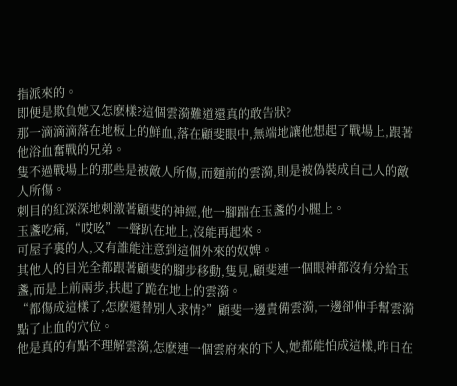指派來的。
即便是欺負她又怎麽樣?這個雲漪難道還真的敢告狀?
那一滴滴滴落在地板上的鮮血,落在顧斐眼中,無端地讓他想起了戰場上,跟著他浴血奮戰的兄弟。
隻不過戰場上的那些是被敵人所傷,而麵前的雲漪,則是被偽裝成自己人的敵人所傷。
刺目的紅深深地刺激著顧斐的神經,他一腳踹在玉盞的小腿上。
玉盞吃痛,“哎吆”一聲趴在地上,沒能再起來。
可屋子裏的人,又有誰能注意到這個外來的奴婢。
其他人的目光全都跟著顧斐的腳步移動,隻見,顧斐連一個眼神都沒有分給玉盞,而是上前兩步,扶起了跪在地上的雲漪。
“都傷成這樣了,怎麽還替別人求情?”顧斐一邊責備雲漪,一邊卻伸手幫雲漪點了止血的穴位。
他是真的有點不理解雲漪,怎麽連一個雲府來的下人,她都能怕成這樣,昨日在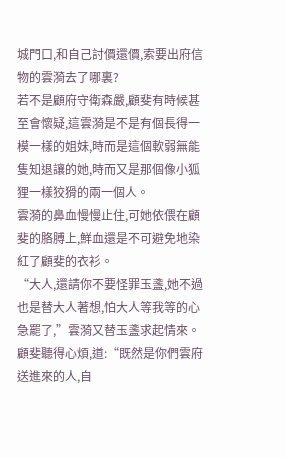城門口,和自己討價還價,索要出府信物的雲漪去了哪裏?
若不是顧府守衛森嚴,顧斐有時候甚至會懷疑,這雲漪是不是有個長得一模一樣的姐妹,時而是這個軟弱無能隻知退讓的她,時而又是那個像小狐狸一樣狡猾的兩一個人。
雲漪的鼻血慢慢止住,可她依偎在顧斐的胳膊上,鮮血還是不可避免地染紅了顧斐的衣衫。
“大人,還請你不要怪罪玉盞,她不過也是替大人著想,怕大人等我等的心急罷了,”雲漪又替玉盞求起情來。
顧斐聽得心煩,道:“既然是你們雲府送進來的人,自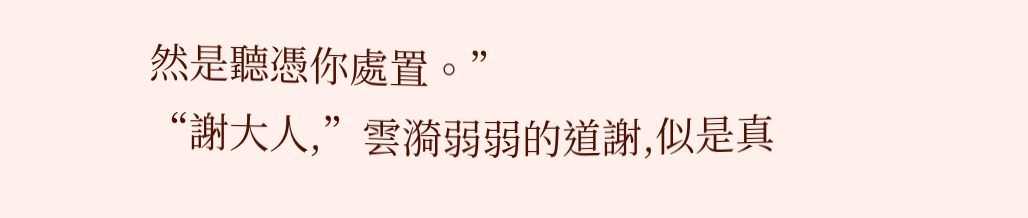然是聽憑你處置。”
“謝大人,”雲漪弱弱的道謝,似是真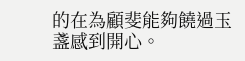的在為顧斐能夠饒過玉盞感到開心。